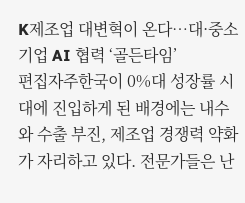K제조업 대변혁이 온다…대·중소기업 AI 협력 ‘골든타임’
편집자주한국이 0%대 성장률 시대에 진입하게 된 배경에는 내수와 수출 부진, 제조업 경쟁력 약화가 자리하고 있다. 전문가들은 난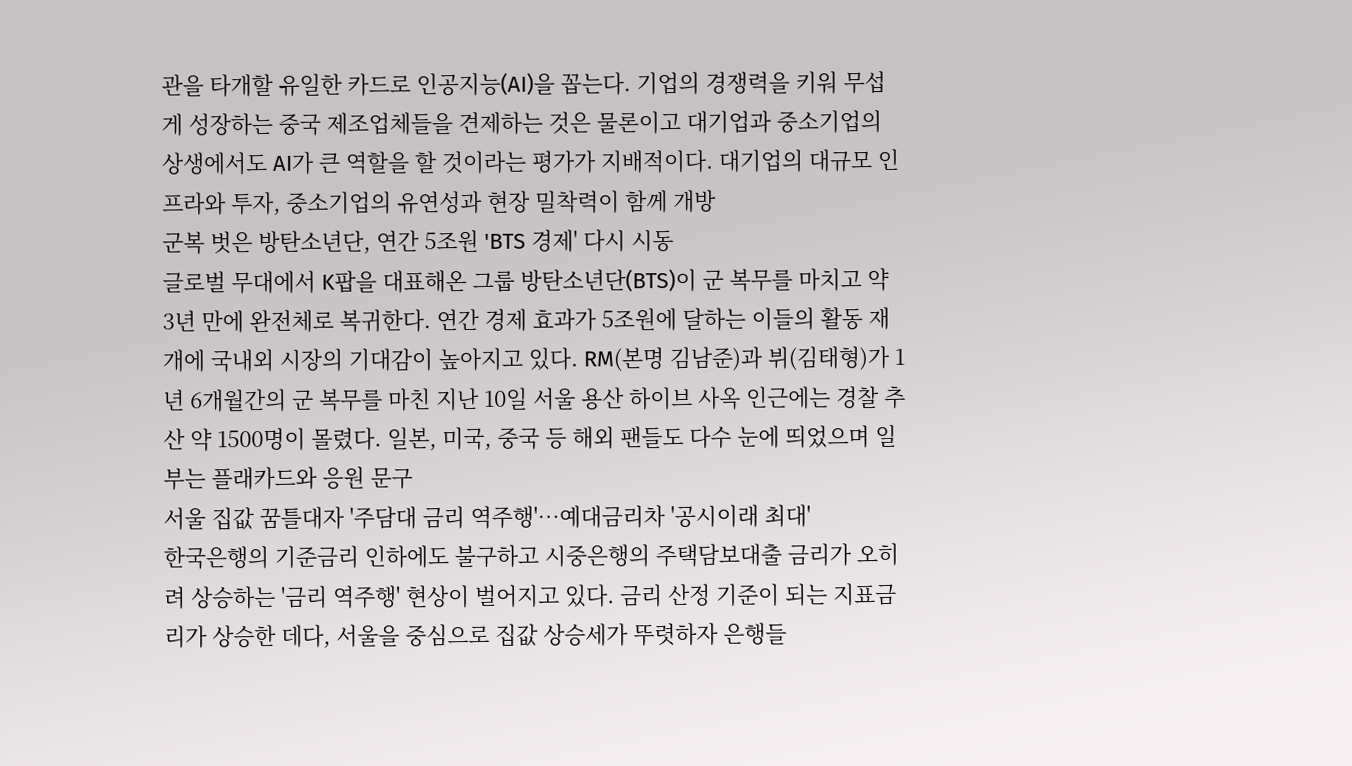관을 타개할 유일한 카드로 인공지능(AI)을 꼽는다. 기업의 경쟁력을 키워 무섭게 성장하는 중국 제조업체들을 견제하는 것은 물론이고 대기업과 중소기업의 상생에서도 AI가 큰 역할을 할 것이라는 평가가 지배적이다. 대기업의 대규모 인프라와 투자, 중소기업의 유연성과 현장 밀착력이 함께 개방
군복 벗은 방탄소년단, 연간 5조원 'BTS 경제' 다시 시동
글로벌 무대에서 K팝을 대표해온 그룹 방탄소년단(BTS)이 군 복무를 마치고 약 3년 만에 완전체로 복귀한다. 연간 경제 효과가 5조원에 달하는 이들의 활동 재개에 국내외 시장의 기대감이 높아지고 있다. RM(본명 김남준)과 뷔(김태형)가 1년 6개월간의 군 복무를 마친 지난 10일 서울 용산 하이브 사옥 인근에는 경찰 추산 약 1500명이 몰렸다. 일본, 미국, 중국 등 해외 팬들도 다수 눈에 띄었으며 일부는 플래카드와 응원 문구
서울 집값 꿈틀대자 '주담대 금리 역주행'…예대금리차 '공시이래 최대'
한국은행의 기준금리 인하에도 불구하고 시중은행의 주택담보대출 금리가 오히려 상승하는 '금리 역주행' 현상이 벌어지고 있다. 금리 산정 기준이 되는 지표금리가 상승한 데다, 서울을 중심으로 집값 상승세가 뚜렷하자 은행들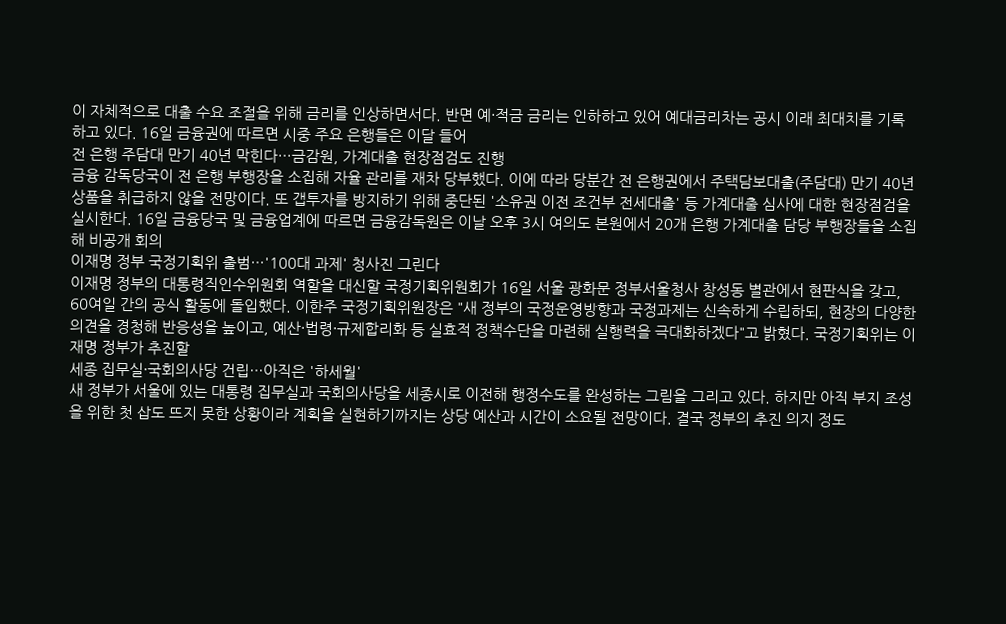이 자체적으로 대출 수요 조절을 위해 금리를 인상하면서다. 반면 예·적금 금리는 인하하고 있어 예대금리차는 공시 이래 최대치를 기록하고 있다. 16일 금융권에 따르면 시중 주요 은행들은 이달 들어
전 은행 주담대 만기 40년 막힌다…금감원, 가계대출 현장점검도 진행
금융 감독당국이 전 은행 부행장을 소집해 자율 관리를 재차 당부했다. 이에 따라 당분간 전 은행권에서 주택담보대출(주담대) 만기 40년 상품을 취급하지 않을 전망이다. 또 갭투자를 방지하기 위해 중단된 '소유권 이전 조건부 전세대출' 등 가계대출 심사에 대한 현장점검을 실시한다. 16일 금융당국 및 금융업계에 따르면 금융감독원은 이날 오후 3시 여의도 본원에서 20개 은행 가계대출 담당 부행장들을 소집해 비공개 회의
이재명 정부 국정기획위 출범…'100대 과제' 청사진 그린다
이재명 정부의 대통령직인수위원회 역할을 대신할 국정기획위원회가 16일 서울 광화문 정부서울청사 창성동 별관에서 현판식을 갖고, 60여일 간의 공식 활동에 돌입했다. 이한주 국정기획위원장은 "새 정부의 국정운영방향과 국정과제는 신속하게 수립하되, 현장의 다양한 의견을 경청해 반응성을 높이고, 예산·법령·규제합리화 등 실효적 정책수단을 마련해 실행력을 극대화하겠다"고 밝혔다. 국정기획위는 이재명 정부가 추진할
세종 집무실·국회의사당 건립…아직은 '하세월'
새 정부가 서울에 있는 대통령 집무실과 국회의사당을 세종시로 이전해 행정수도를 완성하는 그림을 그리고 있다. 하지만 아직 부지 조성을 위한 첫 삽도 뜨지 못한 상황이라 계획을 실현하기까지는 상당 예산과 시간이 소요될 전망이다. 결국 정부의 추진 의지 정도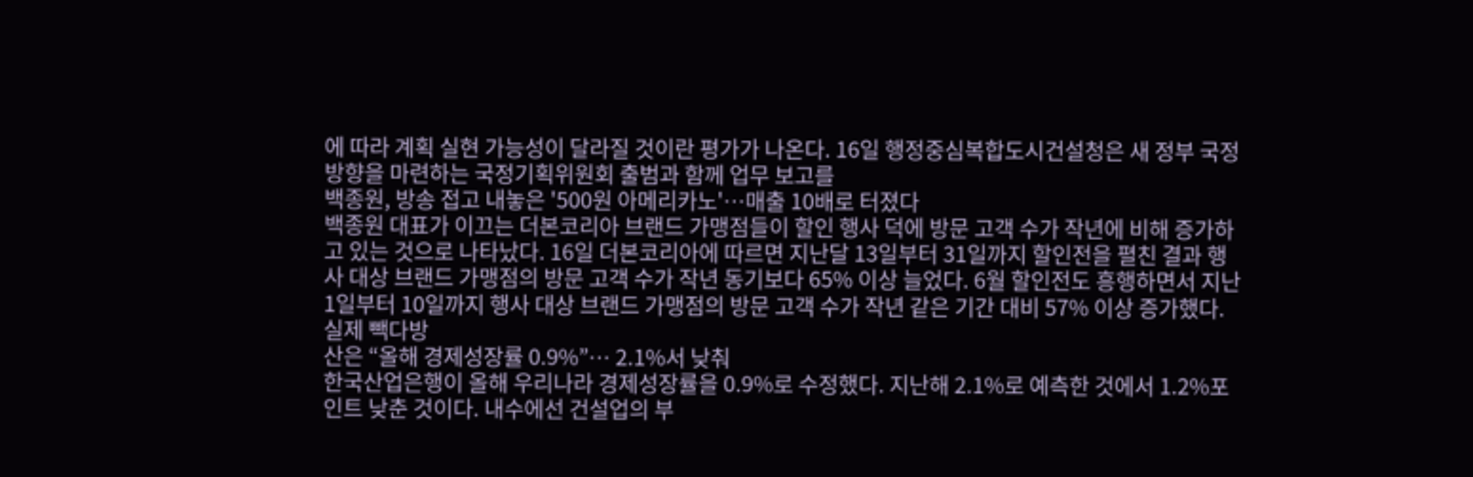에 따라 계획 실현 가능성이 달라질 것이란 평가가 나온다. 16일 행정중심복합도시건설청은 새 정부 국정 방향을 마련하는 국정기획위원회 출범과 함께 업무 보고를
백종원, 방송 접고 내놓은 '500원 아메리카노'…매출 10배로 터졌다
백종원 대표가 이끄는 더본코리아 브랜드 가맹점들이 할인 행사 덕에 방문 고객 수가 작년에 비해 증가하고 있는 것으로 나타났다. 16일 더본코리아에 따르면 지난달 13일부터 31일까지 할인전을 펼친 결과 행사 대상 브랜드 가맹점의 방문 고객 수가 작년 동기보다 65% 이상 늘었다. 6월 할인전도 흥행하면서 지난 1일부터 10일까지 행사 대상 브랜드 가맹점의 방문 고객 수가 작년 같은 기간 대비 57% 이상 증가했다. 실제 빽다방
산은 “올해 경제성장률 0.9%”… 2.1%서 낮춰
한국산업은행이 올해 우리나라 경제성장률을 0.9%로 수정했다. 지난해 2.1%로 예측한 것에서 1.2%포인트 낮춘 것이다. 내수에선 건설업의 부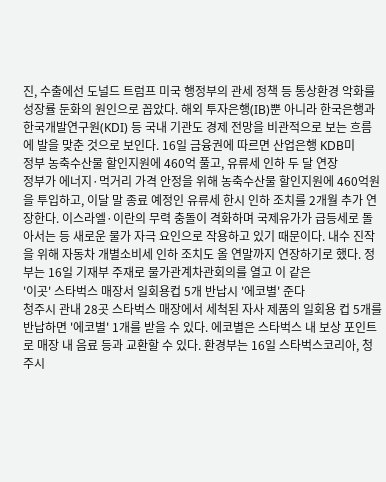진, 수출에선 도널드 트럼프 미국 행정부의 관세 정책 등 통상환경 악화를 성장률 둔화의 원인으로 꼽았다. 해외 투자은행(IB)뿐 아니라 한국은행과 한국개발연구원(KDI) 등 국내 기관도 경제 전망을 비관적으로 보는 흐름에 발을 맞춘 것으로 보인다. 16일 금융권에 따르면 산업은행 KDB미
정부 농축수산물 할인지원에 460억 풀고, 유류세 인하 두 달 연장
정부가 에너지·먹거리 가격 안정을 위해 농축수산물 할인지원에 460억원을 투입하고, 이달 말 종료 예정인 유류세 한시 인하 조치를 2개월 추가 연장한다. 이스라엘·이란의 무력 충돌이 격화하며 국제유가가 급등세로 돌아서는 등 새로운 물가 자극 요인으로 작용하고 있기 때문이다. 내수 진작을 위해 자동차 개별소비세 인하 조치도 올 연말까지 연장하기로 했다. 정부는 16일 기재부 주재로 물가관계차관회의를 열고 이 같은
'이곳' 스타벅스 매장서 일회용컵 5개 반납시 '에코별' 준다
청주시 관내 28곳 스타벅스 매장에서 세척된 자사 제품의 일회용 컵 5개를 반납하면 '에코별' 1개를 받을 수 있다. 에코별은 스타벅스 내 보상 포인트로 매장 내 음료 등과 교환할 수 있다. 환경부는 16일 스타벅스코리아, 청주시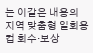는 이같은 내용의 지역 맞춤형 일회용 컵 회수·보상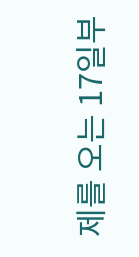제를 오는 17일부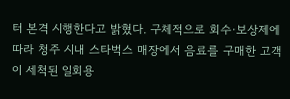터 본격 시행한다고 밝혔다. 구체적으로 회수·보상제에 따라 청주 시내 스타벅스 매장에서 음료를 구매한 고객이 세척된 일회용